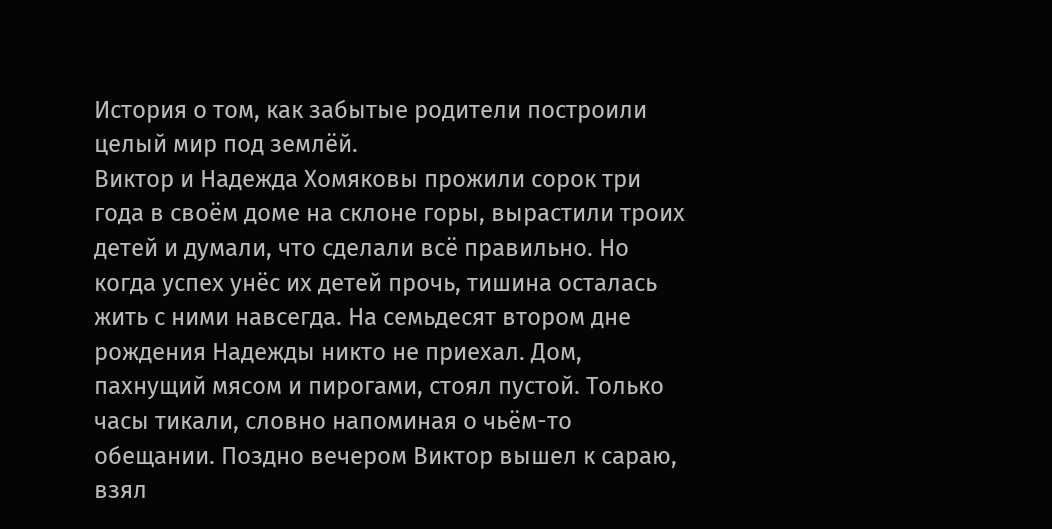История о том, как забытые родители построили целый мир под землёй.
Виктор и Надежда Хомяковы прожили сорок три года в своём доме на склоне горы, вырастили троих детей и думали, что сделали всё правильно. Но когда успех унёс их детей прочь, тишина осталась жить с ними навсегда. На семьдесят втором дне рождения Надежды никто не приехал. Дом, пахнущий мясом и пирогами, стоял пустой. Только часы тикали, словно напоминая о чьём-то обещании. Поздно вечером Виктор вышел к сараю, взял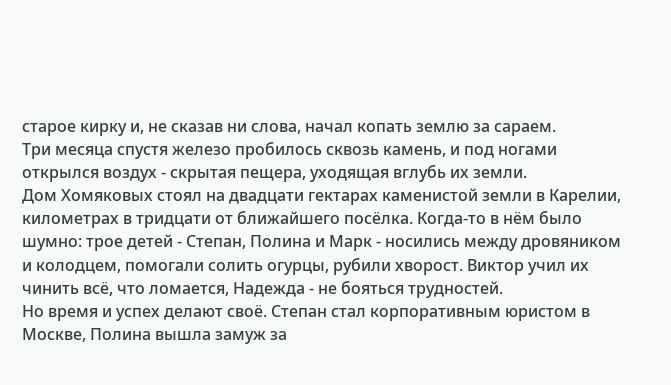старое кирку и, не сказав ни слова, начал копать землю за сараем.
Три месяца спустя железо пробилось сквозь камень, и под ногами открылся воздух - скрытая пещера, уходящая вглубь их земли.
Дом Хомяковых стоял на двадцати гектарах каменистой земли в Карелии, километрах в тридцати от ближайшего посёлка. Когда-то в нём было шумно: трое детей - Степан, Полина и Марк - носились между дровяником и колодцем, помогали солить огурцы, рубили хворост. Виктор учил их чинить всё, что ломается, Надежда - не бояться трудностей.
Но время и успех делают своё. Степан стал корпоративным юристом в Москве, Полина вышла замуж за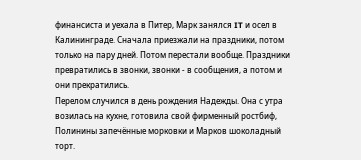финансиста и уехала в Питер, Марк занялся IT и осел в Калининграде. Сначала приезжали на праздники, потом только на пару дней. Потом перестали вообще. Праздники превратились в звонки, звонки - в сообщения, а потом и они прекратились.
Перелом случился в день рождения Надежды. Она с утра возилась на кухне, готовила свой фирменный ростбиф, Полинины запечённые морковки и Марков шоколадный торт.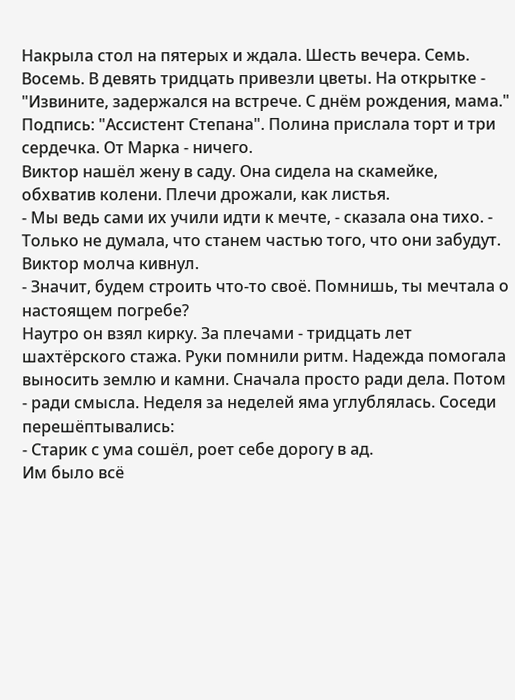Накрыла стол на пятерых и ждала. Шесть вечера. Семь. Восемь. В девять тридцать привезли цветы. На открытке - "Извините, задержался на встрече. С днём рождения, мама." Подпись: "Ассистент Степана". Полина прислала торт и три сердечка. От Марка - ничего.
Виктор нашёл жену в саду. Она сидела на скамейке, обхватив колени. Плечи дрожали, как листья.
- Мы ведь сами их учили идти к мечте, - сказала она тихо. - Только не думала, что станем частью того, что они забудут.
Виктор молча кивнул.
- Значит, будем строить что-то своё. Помнишь, ты мечтала о настоящем погребе?
Наутро он взял кирку. За плечами - тридцать лет шахтёрского стажа. Руки помнили ритм. Надежда помогала выносить землю и камни. Сначала просто ради дела. Потом - ради смысла. Неделя за неделей яма углублялась. Соседи перешёптывались:
- Старик с ума сошёл, роет себе дорогу в ад.
Им было всё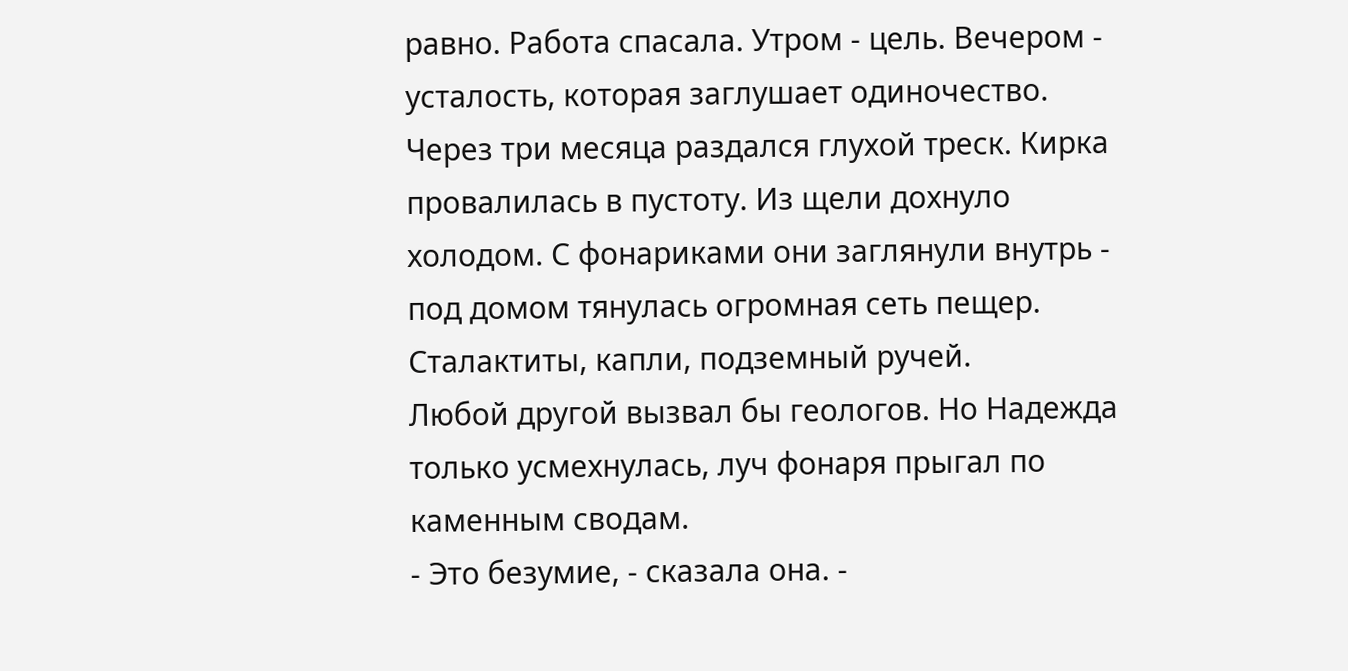равно. Работа спасала. Утром - цель. Вечером - усталость, которая заглушает одиночество.
Через три месяца раздался глухой треск. Кирка провалилась в пустоту. Из щели дохнуло холодом. С фонариками они заглянули внутрь - под домом тянулась огромная сеть пещер. Сталактиты, капли, подземный ручей.
Любой другой вызвал бы геологов. Но Надежда только усмехнулась, луч фонаря прыгал по каменным сводам.
- Это безумие, - сказала она. -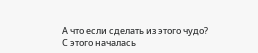А что если сделать из этого чудо?
С этого началась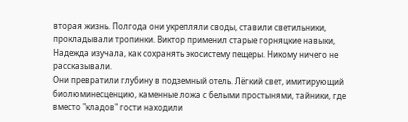вторая жизнь. Полгода они укрепляли своды, ставили светильники, прокладывали тропинки. Виктор применил старые горняцкие навыки, Надежда изучала, как сохранять экосистему пещеры. Никому ничего не рассказывали.
Они превратили глубину в подземный отель. Лёгкий свет, имитирующий биолюминесценцию, каменные ложа с белыми простынями, тайники, где вместо "кладов" гости находили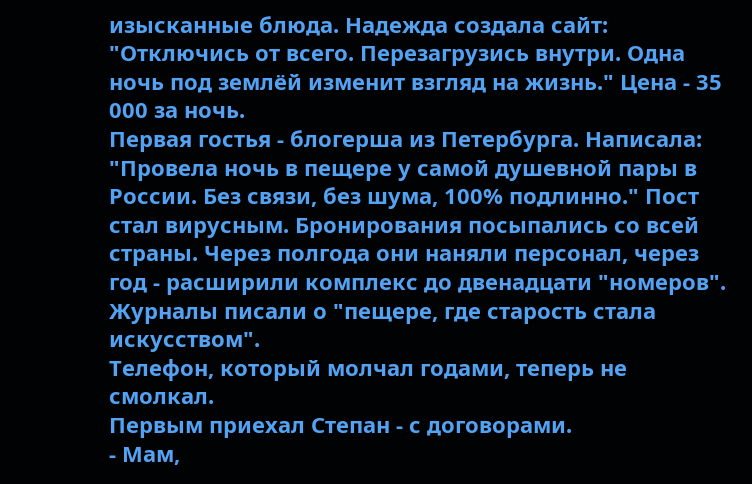изысканные блюда. Надежда создала сайт: "Отключись от всего. Перезагрузись внутри. Одна ночь под землёй изменит взгляд на жизнь." Цена - 35 000 за ночь.
Первая гостья - блогерша из Петербурга. Написала: "Провела ночь в пещере у самой душевной пары в России. Без связи, без шума, 100% подлинно." Пост стал вирусным. Бронирования посыпались со всей страны. Через полгода они наняли персонал, через год - расширили комплекс до двенадцати "номеров". Журналы писали о "пещере, где старость стала искусством".
Телефон, который молчал годами, теперь не смолкал.
Первым приехал Степан - с договорами.
- Мам,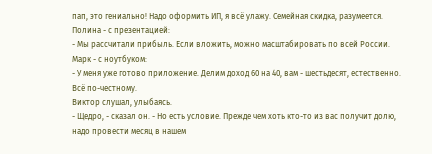пап, это гениально! Надо оформить ИП, я всё улажу. Семейная скидка, разумеется.
Полина - с презентацией:
- Мы рассчитали прибыль. Если вложить, можно масштабировать по всей России.
Марк - с ноутбуком:
- У меня уже готово приложение. Делим доход 60 на 40, вам - шестьдесят, естественно. Всё по-честному.
Виктор слушал, улыбаясь.
- Щедро, - сказал он. - Но есть условие. Прежде чем хоть кто-то из вас получит долю, надо провести месяц в нашем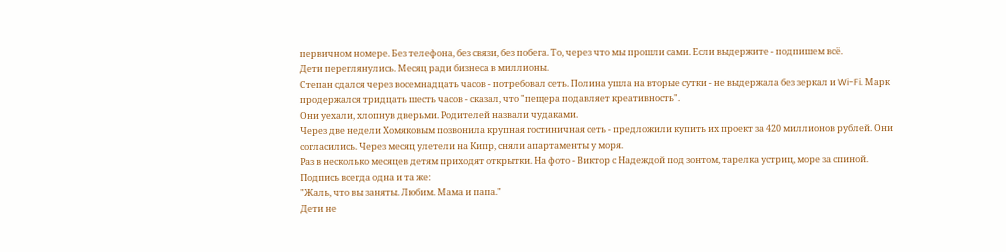первичном номере. Без телефона, без связи, без побега. То, через что мы прошли сами. Если выдержите - подпишем всё.
Дети переглянулись. Месяц ради бизнеса в миллионы.
Степан сдался через восемнадцать часов - потребовал сеть. Полина ушла на вторые сутки - не выдержала без зеркал и Wi-Fi. Марк продержался тридцать шесть часов - сказал, что "пещера подавляет креативность".
Они уехали, хлопнув дверьми. Родителей назвали чудаками.
Через две недели Хомяковым позвонила крупная гостиничная сеть - предложили купить их проект за 420 миллионов рублей. Они согласились. Через месяц улетели на Кипр, сняли апартаменты у моря.
Раз в несколько месяцев детям приходят открытки. На фото - Виктор с Надеждой под зонтом, тарелка устриц, море за спиной.
Подпись всегда одна и та же:
"Жаль, что вы заняты. Любим. Мама и папа."
Дети не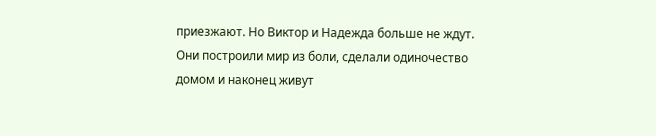приезжают. Но Виктор и Надежда больше не ждут. Они построили мир из боли, сделали одиночество домом и наконец живут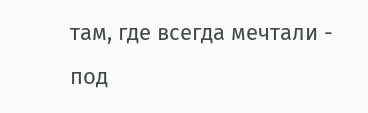там, где всегда мечтали - под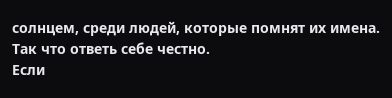солнцем, среди людей, которые помнят их имена.
Так что ответь себе честно.
Если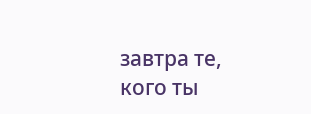завтра те, кого ты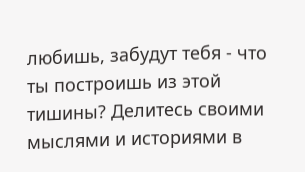любишь, забудут тебя - что ты построишь из этой тишины? Делитесь своими мыслями и историями в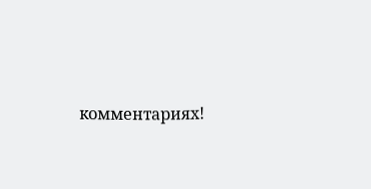комментариях!